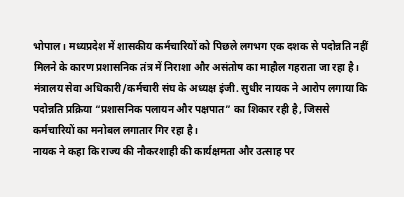भोपाल। मध्यप्रदेश में शासकीय कर्मचारियों को पिछले लगभग एक दशक से पदोन्नति नहीं मिलने के कारण प्रशासनिक तंत्र में निराशा और असंतोष का माहौल गहराता जा रहा है। मंत्रालय सेवा अधिकारी/कर्मचारी संघ के अध्यक्ष इंजी. सुधीर नायक ने आरोप लगाया कि पदोन्नति प्रक्रिया “प्रशासनिक पलायन और पक्षपात” का शिकार रही है, जिससे कर्मचारियों का मनोबल लगातार गिर रहा है।
नायक ने कहा कि राज्य की नौकरशाही की कार्यक्षमता और उत्साह पर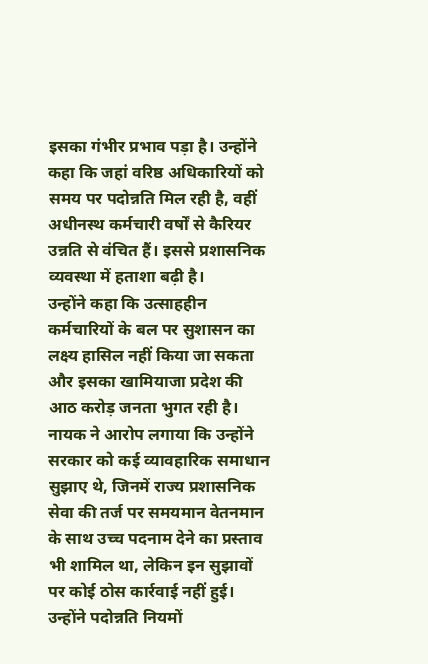इसका गंभीर प्रभाव पड़ा है। उन्होंने कहा कि जहां वरिष्ठ अधिकारियों को समय पर पदोन्नति मिल रही है, वहीं अधीनस्थ कर्मचारी वर्षों से कैरियर उन्नति से वंचित हैं। इससे प्रशासनिक व्यवस्था में हताशा बढ़ी है।
उन्होंने कहा कि उत्साहहीन कर्मचारियों के बल पर सुशासन का लक्ष्य हासिल नहीं किया जा सकता और इसका खामियाजा प्रदेश की आठ करोड़ जनता भुगत रही है।
नायक ने आरोप लगाया कि उन्होंने सरकार को कई व्यावहारिक समाधान सुझाए थे, जिनमें राज्य प्रशासनिक सेवा की तर्ज पर समयमान वेतनमान के साथ उच्च पदनाम देने का प्रस्ताव भी शामिल था, लेकिन इन सुझावों पर कोई ठोस कार्रवाई नहीं हुई।
उन्होंने पदोन्नति नियमों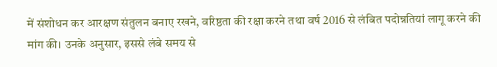में संशोधन कर आरक्षण संतुलन बनाए रखने, वरिष्ठता की रक्षा करने तथा वर्ष 2016 से लंबित पदोन्नतियां लागू करने की मांग की। उनके अनुसार, इससे लंबे समय से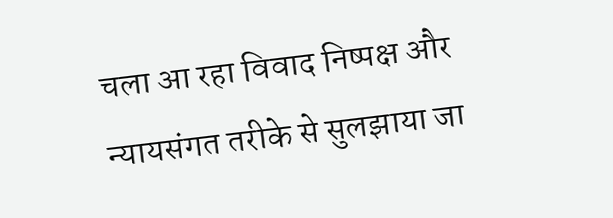चला आ रहा विवाद निष्पक्ष और न्यायसंगत तरीके से सुलझाया जा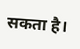सकता है।